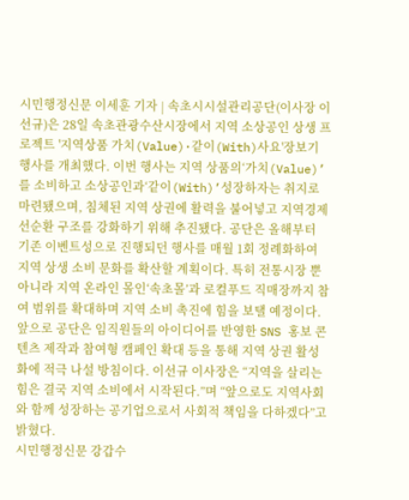시민행정신문 이세훈 기자 | 속초시시설관리공단(이사장 이선규)은 28일 속초관광수산시장에서 지역 소상공인 상생 프로젝트 '지역상품 가치(Value)·같이(With)사요'장보기 행사를 개최했다. 이번 행사는 지역 상품의‘가치(Value)’를 소비하고 소상공인과‘같이(With)’성장하자는 취지로 마련됐으며, 침체된 지역 상권에 활력을 불어넣고 지역경제 선순환 구조를 강화하기 위해 추진됐다. 공단은 올해부터 기존 이벤트성으로 진행되던 행사를 매월 1회 정례화하여 지역 상생 소비 문화를 확산할 계획이다. 특히 전통시장 뿐 아니라 지역 온라인 몰인‘속초몰’과 로컬푸드 직매장까지 참여 범위를 확대하며 지역 소비 촉진에 힘을 보탤 예정이다. 앞으로 공단은 임직원들의 아이디어를 반영한 SNS 홍보 콘텐츠 제작과 참여형 캠페인 확대 등을 통해 지역 상권 활성화에 적극 나설 방침이다. 이선규 이사장은 “지역을 살리는 힘은 결국 지역 소비에서 시작된다.”며 “앞으로도 지역사회와 함께 성장하는 공기업으로서 사회적 책임을 다하겠다”고 밝혔다.
시민행정신문 강갑수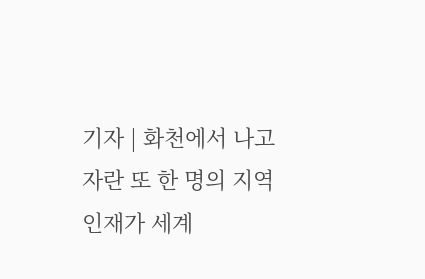기자 | 화천에서 나고 자란 또 한 명의 지역인재가 세계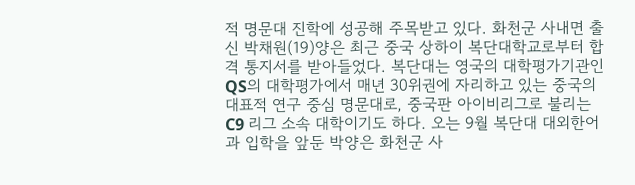적 명문대 진학에 성공해 주목받고 있다. 화천군 사내면 출신 박채원(19)양은 최근 중국 상하이 복단대학교로부터 합격 통지서를 받아들었다. 복단대는 영국의 대학평가기관인 QS의 대학평가에서 매년 30위권에 자리하고 있는 중국의 대표적 연구 중심 명문대로, 중국판 아이비리그로 불리는 C9 리그 소속 대학이기도 하다. 오는 9월 복단대 대외한어과 입학을 앞둔 박양은 화천군 사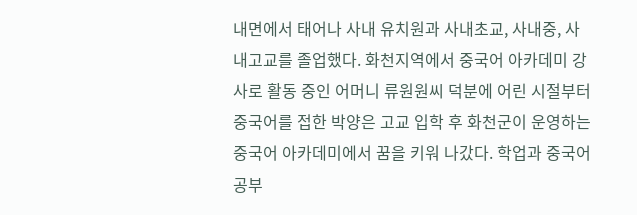내면에서 태어나 사내 유치원과 사내초교, 사내중, 사내고교를 졸업했다. 화천지역에서 중국어 아카데미 강사로 활동 중인 어머니 류원원씨 덕분에 어린 시절부터 중국어를 접한 박양은 고교 입학 후 화천군이 운영하는 중국어 아카데미에서 꿈을 키워 나갔다. 학업과 중국어 공부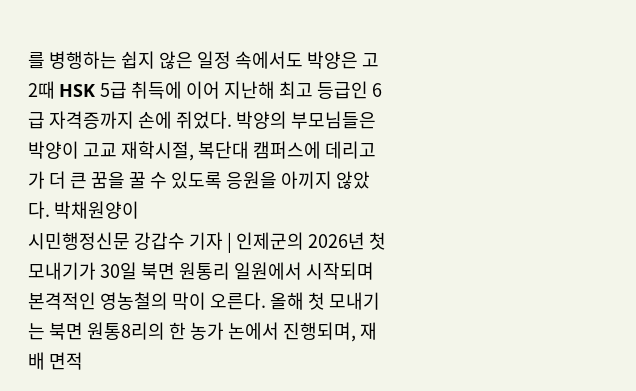를 병행하는 쉽지 않은 일정 속에서도 박양은 고2때 HSK 5급 취득에 이어 지난해 최고 등급인 6급 자격증까지 손에 쥐었다. 박양의 부모님들은 박양이 고교 재학시절, 복단대 캠퍼스에 데리고 가 더 큰 꿈을 꿀 수 있도록 응원을 아끼지 않았다. 박채원양이
시민행정신문 강갑수 기자 | 인제군의 2026년 첫 모내기가 30일 북면 원통리 일원에서 시작되며 본격적인 영농철의 막이 오른다. 올해 첫 모내기는 북면 원통8리의 한 농가 논에서 진행되며, 재배 면적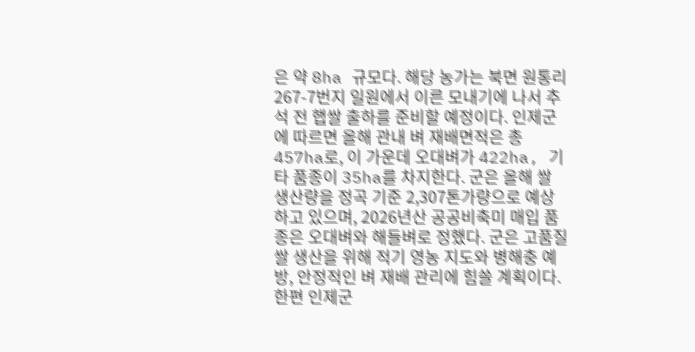은 약 8ha 규모다. 해당 농가는 북면 원통리 267-7번지 일원에서 이른 모내기에 나서 추석 전 햅쌀 출하를 준비할 예정이다. 인제군에 따르면 올해 관내 벼 재배면적은 총 457ha로, 이 가운데 오대벼가 422ha, 기타 품종이 35ha를 차지한다. 군은 올해 쌀 생산량을 정곡 기준 2,307톤가량으로 예상하고 있으며, 2026년산 공공비축미 매입 품종은 오대벼와 해들벼로 정했다. 군은 고품질 쌀 생산을 위해 적기 영농 지도와 병해충 예방, 안정적인 벼 재배 관리에 힘쓸 계획이다. 한편 인제군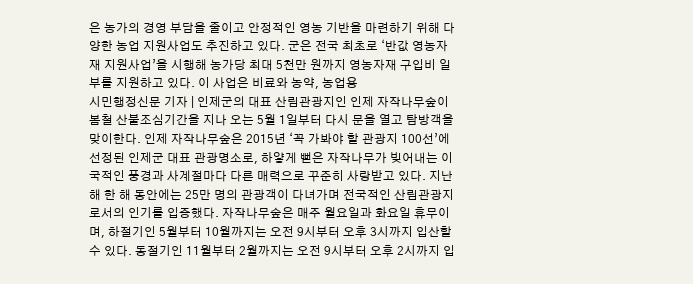은 농가의 경영 부담을 줄이고 안정적인 영농 기반을 마련하기 위해 다양한 농업 지원사업도 추진하고 있다. 군은 전국 최초로 ‘반값 영농자재 지원사업’을 시행해 농가당 최대 5천만 원까지 영농자재 구입비 일부를 지원하고 있다. 이 사업은 비료와 농약, 농업용
시민행정신문 기자 | 인제군의 대표 산림관광지인 인제 자작나무숲이 봄철 산불조심기간을 지나 오는 5월 1일부터 다시 문을 열고 탐방객을 맞이한다. 인제 자작나무숲은 2015년 ‘꼭 가봐야 할 관광지 100선’에 선정된 인제군 대표 관광명소로, 하얗게 뻗은 자작나무가 빚어내는 이국적인 풍경과 사계절마다 다른 매력으로 꾸준히 사랑받고 있다. 지난해 한 해 동안에는 25만 명의 관광객이 다녀가며 전국적인 산림관광지로서의 인기를 입증했다. 자작나무숲은 매주 월요일과 화요일 휴무이며, 하절기인 5월부터 10월까지는 오전 9시부터 오후 3시까지 입산할 수 있다. 동절기인 11월부터 2월까지는 오전 9시부터 오후 2시까지 입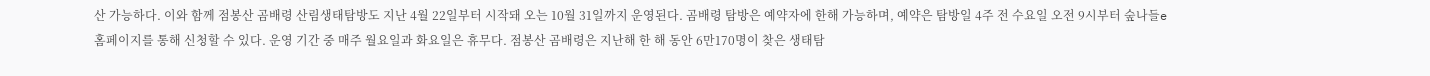산 가능하다. 이와 함께 점봉산 곰배령 산림생태탐방도 지난 4월 22일부터 시작돼 오는 10월 31일까지 운영된다. 곰배령 탐방은 예약자에 한해 가능하며, 예약은 탐방일 4주 전 수요일 오전 9시부터 숲나들e 홈페이지를 통해 신청할 수 있다. 운영 기간 중 매주 월요일과 화요일은 휴무다. 점봉산 곰배령은 지난해 한 해 동안 6만170명이 찾은 생태탐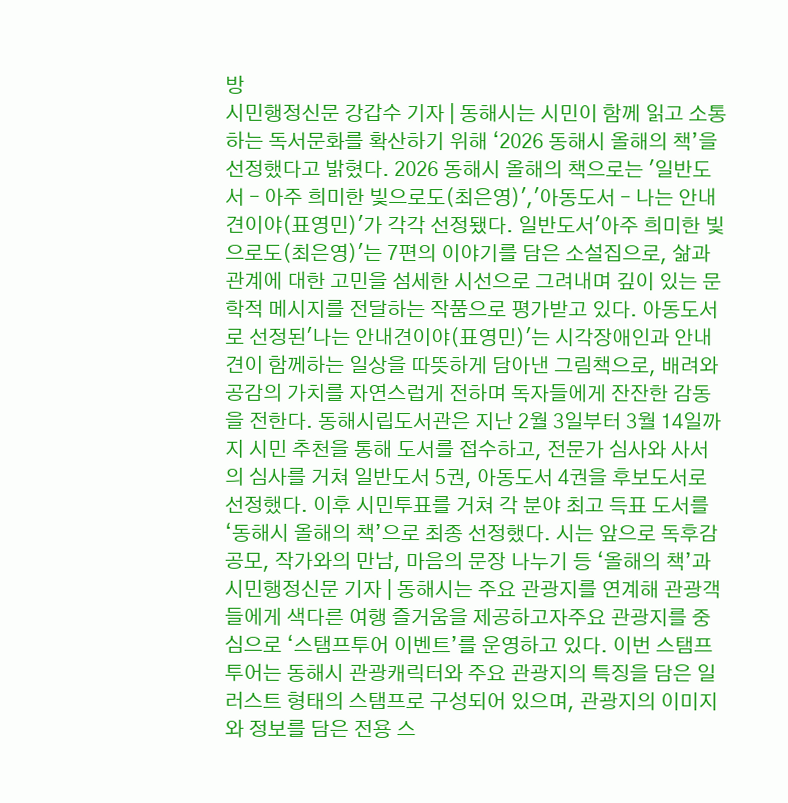방
시민행정신문 강갑수 기자 | 동해시는 시민이 함께 읽고 소통하는 독서문화를 확산하기 위해 ‘2026 동해시 올해의 책’을 선정했다고 밝혔다. 2026 동해시 올해의 책으로는 '일반도서 – 아주 희미한 빛으로도(최은영)','아동도서 – 나는 안내견이야(표영민)'가 각각 선정됐다. 일반도서'아주 희미한 빛으로도(최은영)'는 7편의 이야기를 담은 소설집으로, 삶과 관계에 대한 고민을 섬세한 시선으로 그려내며 깊이 있는 문학적 메시지를 전달하는 작품으로 평가받고 있다. 아동도서로 선정된'나는 안내견이야(표영민)'는 시각장애인과 안내견이 함께하는 일상을 따뜻하게 담아낸 그림책으로, 배려와 공감의 가치를 자연스럽게 전하며 독자들에게 잔잔한 감동을 전한다. 동해시립도서관은 지난 2월 3일부터 3월 14일까지 시민 추천을 통해 도서를 접수하고, 전문가 심사와 사서의 심사를 거쳐 일반도서 5권, 아동도서 4권을 후보도서로 선정했다. 이후 시민투표를 거쳐 각 분야 최고 득표 도서를 ‘동해시 올해의 책’으로 최종 선정했다. 시는 앞으로 독후감 공모, 작가와의 만남, 마음의 문장 나누기 등 ‘올해의 책’과
시민행정신문 기자 | 동해시는 주요 관광지를 연계해 관광객들에게 색다른 여행 즐거움을 제공하고자주요 관광지를 중심으로 ‘스탬프투어 이벤트’를 운영하고 있다. 이번 스탬프투어는 동해시 관광캐릭터와 주요 관광지의 특징을 담은 일러스트 형태의 스탬프로 구성되어 있으며, 관광지의 이미지와 정보를 담은 전용 스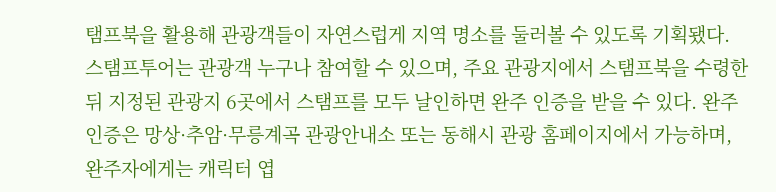탬프북을 활용해 관광객들이 자연스럽게 지역 명소를 둘러볼 수 있도록 기획됐다. 스탬프투어는 관광객 누구나 참여할 수 있으며, 주요 관광지에서 스탬프북을 수령한 뒤 지정된 관광지 6곳에서 스탬프를 모두 날인하면 완주 인증을 받을 수 있다. 완주 인증은 망상·추암·무릉계곡 관광안내소 또는 동해시 관광 홈페이지에서 가능하며, 완주자에게는 캐릭터 엽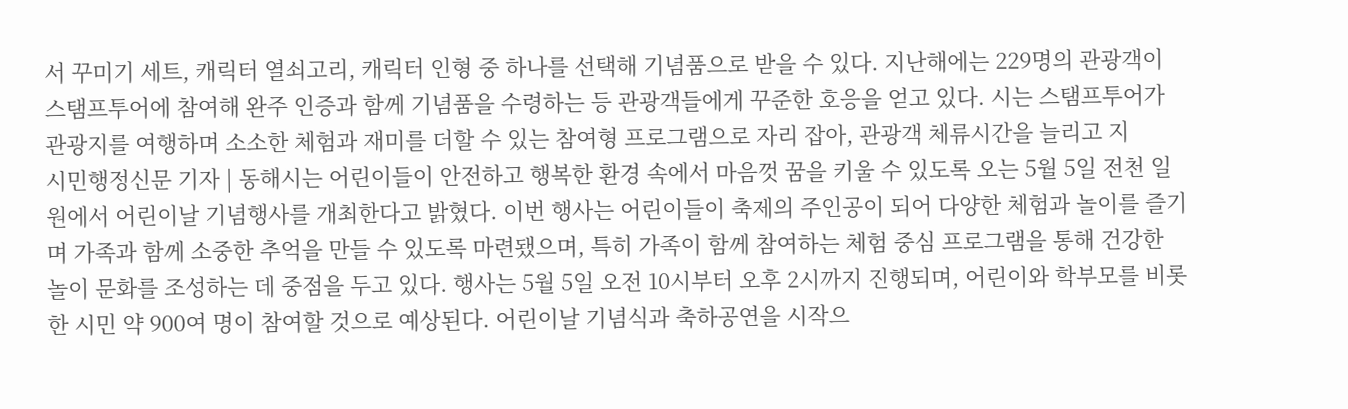서 꾸미기 세트, 캐릭터 열쇠고리, 캐릭터 인형 중 하나를 선택해 기념품으로 받을 수 있다. 지난해에는 229명의 관광객이 스탬프투어에 참여해 완주 인증과 함께 기념품을 수령하는 등 관광객들에게 꾸준한 호응을 얻고 있다. 시는 스탬프투어가 관광지를 여행하며 소소한 체험과 재미를 더할 수 있는 참여형 프로그램으로 자리 잡아, 관광객 체류시간을 늘리고 지
시민행정신문 기자 | 동해시는 어린이들이 안전하고 행복한 환경 속에서 마음껏 꿈을 키울 수 있도록 오는 5월 5일 전천 일원에서 어린이날 기념행사를 개최한다고 밝혔다. 이번 행사는 어린이들이 축제의 주인공이 되어 다양한 체험과 놀이를 즐기며 가족과 함께 소중한 추억을 만들 수 있도록 마련됐으며, 특히 가족이 함께 참여하는 체험 중심 프로그램을 통해 건강한 놀이 문화를 조성하는 데 중점을 두고 있다. 행사는 5월 5일 오전 10시부터 오후 2시까지 진행되며, 어린이와 학부모를 비롯한 시민 약 900여 명이 참여할 것으로 예상된다. 어린이날 기념식과 축하공연을 시작으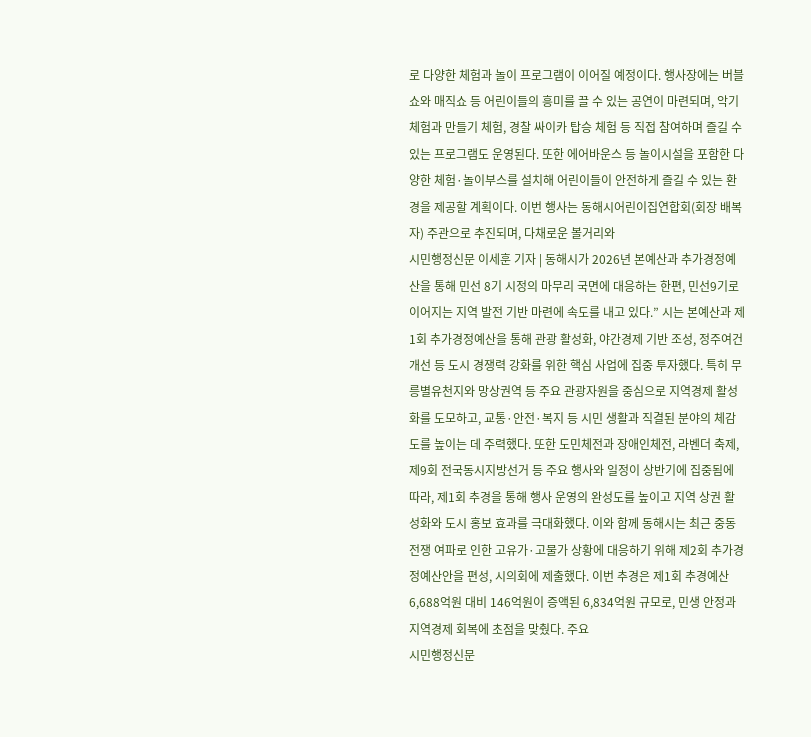로 다양한 체험과 놀이 프로그램이 이어질 예정이다. 행사장에는 버블쇼와 매직쇼 등 어린이들의 흥미를 끌 수 있는 공연이 마련되며, 악기체험과 만들기 체험, 경찰 싸이카 탑승 체험 등 직접 참여하며 즐길 수 있는 프로그램도 운영된다. 또한 에어바운스 등 놀이시설을 포함한 다양한 체험·놀이부스를 설치해 어린이들이 안전하게 즐길 수 있는 환경을 제공할 계획이다. 이번 행사는 동해시어린이집연합회(회장 배복자) 주관으로 추진되며, 다채로운 볼거리와
시민행정신문 이세훈 기자 | 동해시가 2026년 본예산과 추가경정예산을 통해 민선 8기 시정의 마무리 국면에 대응하는 한편, 민선9기로 이어지는 지역 발전 기반 마련에 속도를 내고 있다.” 시는 본예산과 제1회 추가경정예산을 통해 관광 활성화, 야간경제 기반 조성, 정주여건 개선 등 도시 경쟁력 강화를 위한 핵심 사업에 집중 투자했다. 특히 무릉별유천지와 망상권역 등 주요 관광자원을 중심으로 지역경제 활성화를 도모하고, 교통·안전·복지 등 시민 생활과 직결된 분야의 체감도를 높이는 데 주력했다. 또한 도민체전과 장애인체전, 라벤더 축제, 제9회 전국동시지방선거 등 주요 행사와 일정이 상반기에 집중됨에 따라, 제1회 추경을 통해 행사 운영의 완성도를 높이고 지역 상권 활성화와 도시 홍보 효과를 극대화했다. 이와 함께 동해시는 최근 중동전쟁 여파로 인한 고유가·고물가 상황에 대응하기 위해 제2회 추가경정예산안을 편성, 시의회에 제출했다. 이번 추경은 제1회 추경예산 6,688억원 대비 146억원이 증액된 6,834억원 규모로, 민생 안정과 지역경제 회복에 초점을 맞췄다. 주요
시민행정신문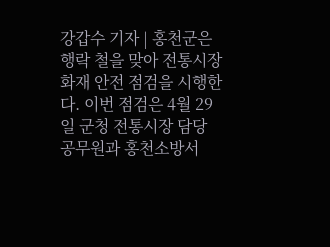강갑수 기자 | 홍천군은 행락 철을 맞아 전통시장 화재 안전 점검을 시행한다. 이번 점검은 4월 29일 군청 전통시장 담당 공무원과 홍천소방서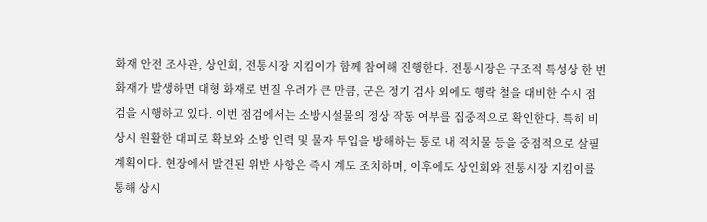화재 안전 조사관, 상인회, 전통시장 지킴이가 함께 참여해 진행한다. 전통시장은 구조적 특성상 한 번 화재가 발생하면 대형 화재로 번질 우려가 큰 만큼, 군은 정기 검사 외에도 행락 철을 대비한 수시 점검을 시행하고 있다. 이번 점검에서는 소방시설물의 정상 작동 여부를 집중적으로 확인한다. 특히 비상시 원활한 대피로 확보와 소방 인력 및 물자 투입을 방해하는 통로 내 적치물 등을 중점적으로 살필 계획이다. 현장에서 발견된 위반 사항은 즉시 계도 조치하며, 이후에도 상인회와 전통시장 지킴이를 통해 상시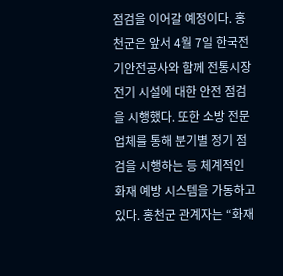점검을 이어갈 예정이다. 홍천군은 앞서 4월 7일 한국전기안전공사와 함께 전통시장 전기 시설에 대한 안전 점검을 시행했다. 또한 소방 전문업체를 통해 분기별 정기 점검을 시행하는 등 체계적인 화재 예방 시스템을 가동하고 있다. 홍천군 관계자는 “화재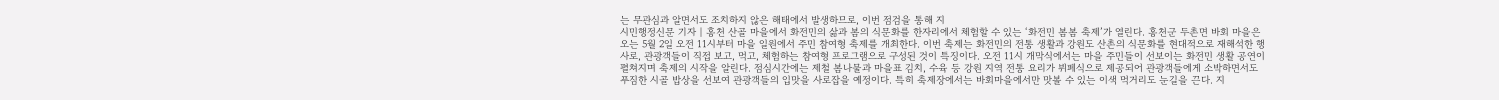는 무관심과 알면서도 조치하지 않은 해태에서 발생하므로, 이번 점검을 통해 지
시민행정신문 기자 | 홍천 산골 마을에서 화전민의 삶과 봄의 식문화를 한자리에서 체험할 수 있는 ‘화전민 봄봄 축제’가 열린다. 홍천군 두촌면 바회 마을은 오는 5월 2일 오전 11시부터 마을 일원에서 주민 참여형 축제를 개최한다. 이번 축제는 화전민의 전통 생활과 강원도 산촌의 식문화를 현대적으로 재해석한 행사로, 관광객들이 직접 보고, 먹고, 체험하는 참여형 프로그램으로 구성된 것이 특징이다. 오전 11시 개막식에서는 마을 주민들이 선보이는 화전민 생활 공연이 펼쳐지며 축제의 시작을 알린다. 점심시간에는 제철 봄나물과 마을표 김치, 수육 등 강원 지역 전통 요리가 뷔페식으로 제공되어 관광객들에게 소박하면서도 푸짐한 시골 밥상을 선보여 관광객들의 입맛을 사로잡을 예정이다. 특히 축제장에서는 바회마을에서만 맛볼 수 있는 이색 먹거리도 눈길을 끈다. 지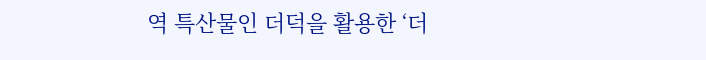역 특산물인 더덕을 활용한 ‘더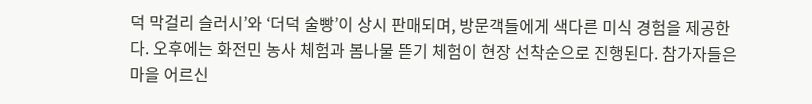덕 막걸리 슬러시’와 ‘더덕 술빵’이 상시 판매되며, 방문객들에게 색다른 미식 경험을 제공한다. 오후에는 화전민 농사 체험과 봄나물 뜯기 체험이 현장 선착순으로 진행된다. 참가자들은 마을 어르신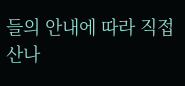들의 안내에 따라 직접 산나